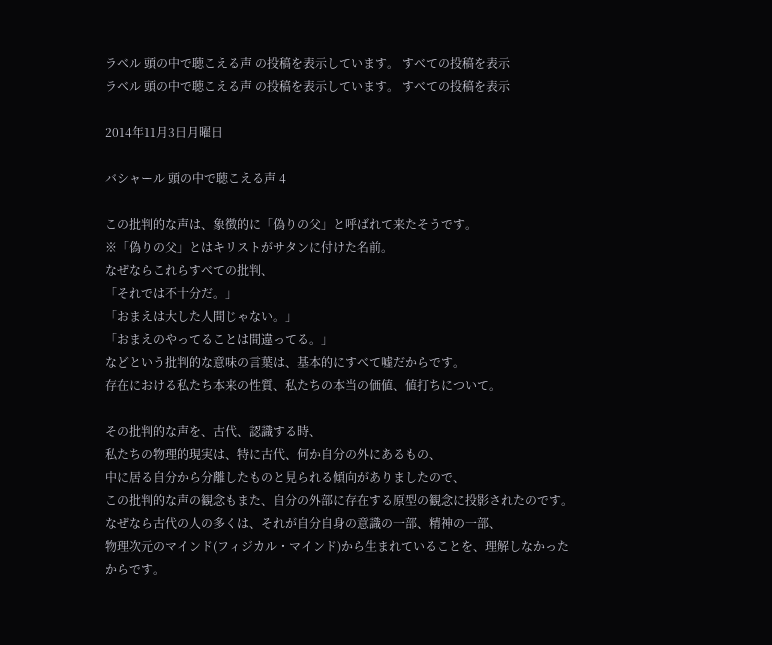ラベル 頭の中で聴こえる声 の投稿を表示しています。 すべての投稿を表示
ラベル 頭の中で聴こえる声 の投稿を表示しています。 すべての投稿を表示

2014年11月3日月曜日

バシャール 頭の中で聴こえる声 4

この批判的な声は、象徴的に「偽りの父」と呼ばれて来たそうです。
※「偽りの父」とはキリストがサタンに付けた名前。
なぜならこれらすべての批判、
「それでは不十分だ。」
「おまえは大した人間じゃない。」
「おまえのやってることは間違ってる。」
などという批判的な意味の言葉は、基本的にすべて嘘だからです。
存在における私たち本来の性質、私たちの本当の価値、値打ちについて。

その批判的な声を、古代、認識する時、
私たちの物理的現実は、特に古代、何か自分の外にあるもの、
中に居る自分から分離したものと見られる傾向がありましたので、
この批判的な声の観念もまた、自分の外部に存在する原型の観念に投影されたのです。
なぜなら古代の人の多くは、それが自分自身の意識の一部、精神の一部、
物理次元のマインド(フィジカル・マインド)から生まれていることを、理解しなかったからです。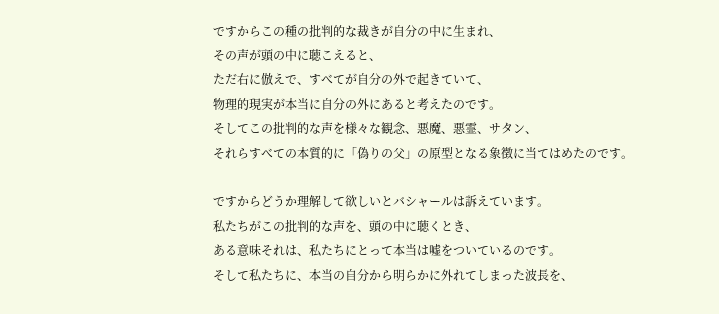ですからこの種の批判的な裁きが自分の中に生まれ、
その声が頭の中に聴こえると、
ただ右に倣えで、すべてが自分の外で起きていて、
物理的現実が本当に自分の外にあると考えたのです。
そしてこの批判的な声を様々な観念、悪魔、悪霊、サタン、
それらすべての本質的に「偽りの父」の原型となる象徴に当てはめたのです。

ですからどうか理解して欲しいとバシャールは訴えています。
私たちがこの批判的な声を、頭の中に聴くとき、
ある意味それは、私たちにとって本当は嘘をついているのです。
そして私たちに、本当の自分から明らかに外れてしまった波長を、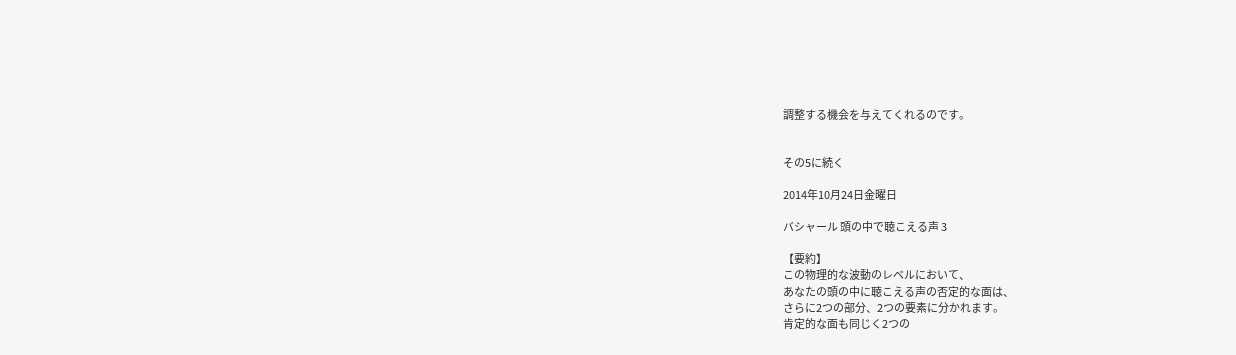調整する機会を与えてくれるのです。


その5に続く

2014年10月24日金曜日

バシャール 頭の中で聴こえる声 3

【要約】
この物理的な波動のレベルにおいて、
あなたの頭の中に聴こえる声の否定的な面は、
さらに2つの部分、2つの要素に分かれます。
肯定的な面も同じく2つの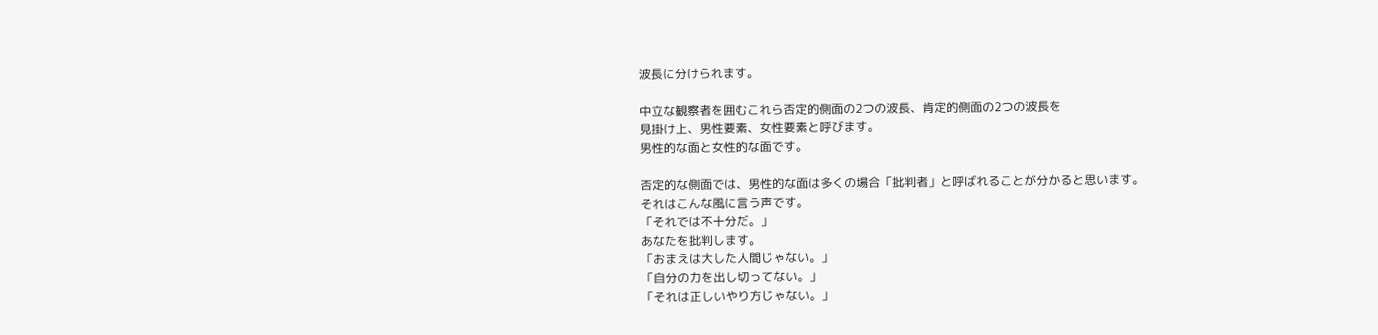波長に分けられます。

中立な観察者を囲むこれら否定的側面の2つの波長、肯定的側面の2つの波長を
見掛け上、男性要素、女性要素と呼びます。
男性的な面と女性的な面です。

否定的な側面では、男性的な面は多くの場合「批判者」と呼ばれることが分かると思います。
それはこんな風に言う声です。
「それでは不十分だ。」
あなたを批判します。
「おまえは大した人間じゃない。」
「自分の力を出し切ってない。」
「それは正しいやり方じゃない。」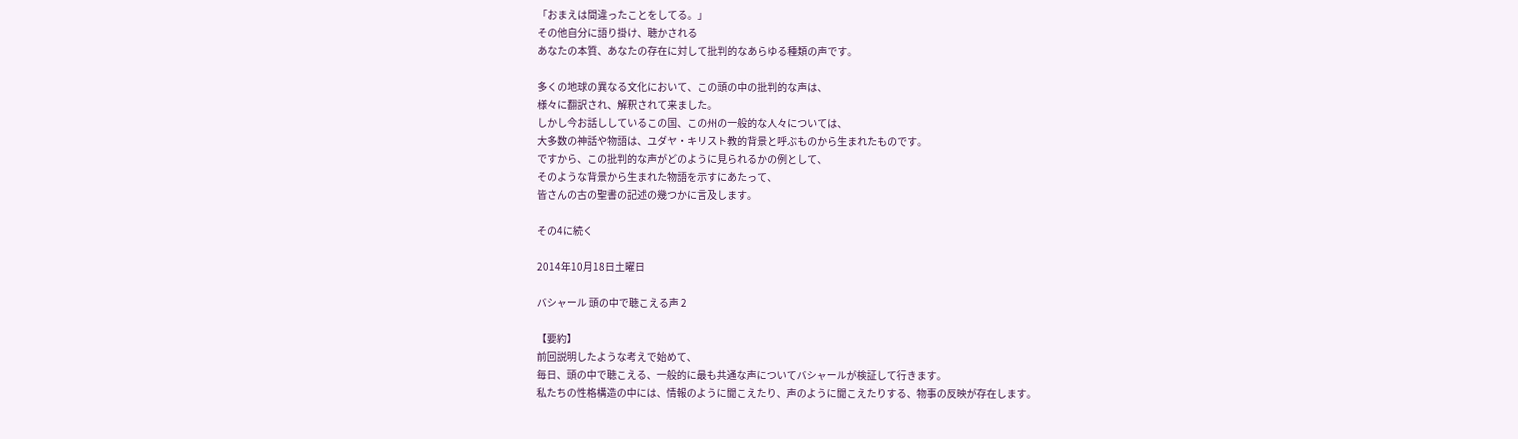「おまえは間違ったことをしてる。」
その他自分に語り掛け、聴かされる
あなたの本質、あなたの存在に対して批判的なあらゆる種類の声です。

多くの地球の異なる文化において、この頭の中の批判的な声は、
様々に翻訳され、解釈されて来ました。
しかし今お話ししているこの国、この州の一般的な人々については、
大多数の神話や物語は、ユダヤ・キリスト教的背景と呼ぶものから生まれたものです。
ですから、この批判的な声がどのように見られるかの例として、
そのような背景から生まれた物語を示すにあたって、
皆さんの古の聖書の記述の幾つかに言及します。

その4に続く

2014年10月18日土曜日

バシャール 頭の中で聴こえる声 2

【要約】
前回説明したような考えで始めて、
毎日、頭の中で聴こえる、一般的に最も共通な声についてバシャールが検証して行きます。
私たちの性格構造の中には、情報のように聞こえたり、声のように聞こえたりする、物事の反映が存在します。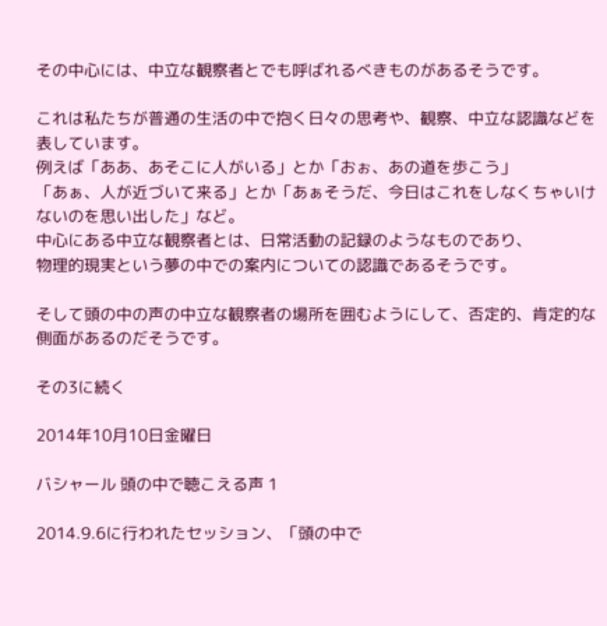その中心には、中立な観察者とでも呼ばれるべきものがあるそうです。

これは私たちが普通の生活の中で抱く日々の思考や、観察、中立な認識などを表しています。
例えば「ああ、あそこに人がいる」とか「おぉ、あの道を歩こう」
「あぁ、人が近づいて来る」とか「あぁそうだ、今日はこれをしなくちゃいけないのを思い出した」など。
中心にある中立な観察者とは、日常活動の記録のようなものであり、
物理的現実という夢の中での案内についての認識であるそうです。

そして頭の中の声の中立な観察者の場所を囲むようにして、否定的、肯定的な側面があるのだそうです。

その3に続く

2014年10月10日金曜日

バシャール 頭の中で聴こえる声 1

2014.9.6に行われたセッション、「頭の中で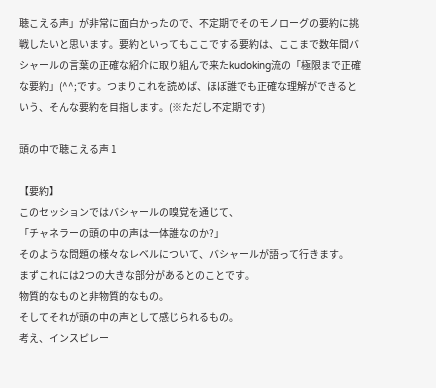聴こえる声」が非常に面白かったので、不定期でそのモノローグの要約に挑戦したいと思います。要約といってもここでする要約は、ここまで数年間バシャールの言葉の正確な紹介に取り組んで来たkudoking流の「極限まで正確な要約」(^^;です。つまりこれを読めば、ほぼ誰でも正確な理解ができるという、そんな要約を目指します。(※ただし不定期です)

頭の中で聴こえる声 1

【要約】
このセッションではバシャールの嗅覚を通じて、
「チャネラーの頭の中の声は一体誰なのか?」
そのような問題の様々なレベルについて、バシャールが語って行きます。
まずこれには2つの大きな部分があるとのことです。
物質的なものと非物質的なもの。
そしてそれが頭の中の声として感じられるもの。
考え、インスピレー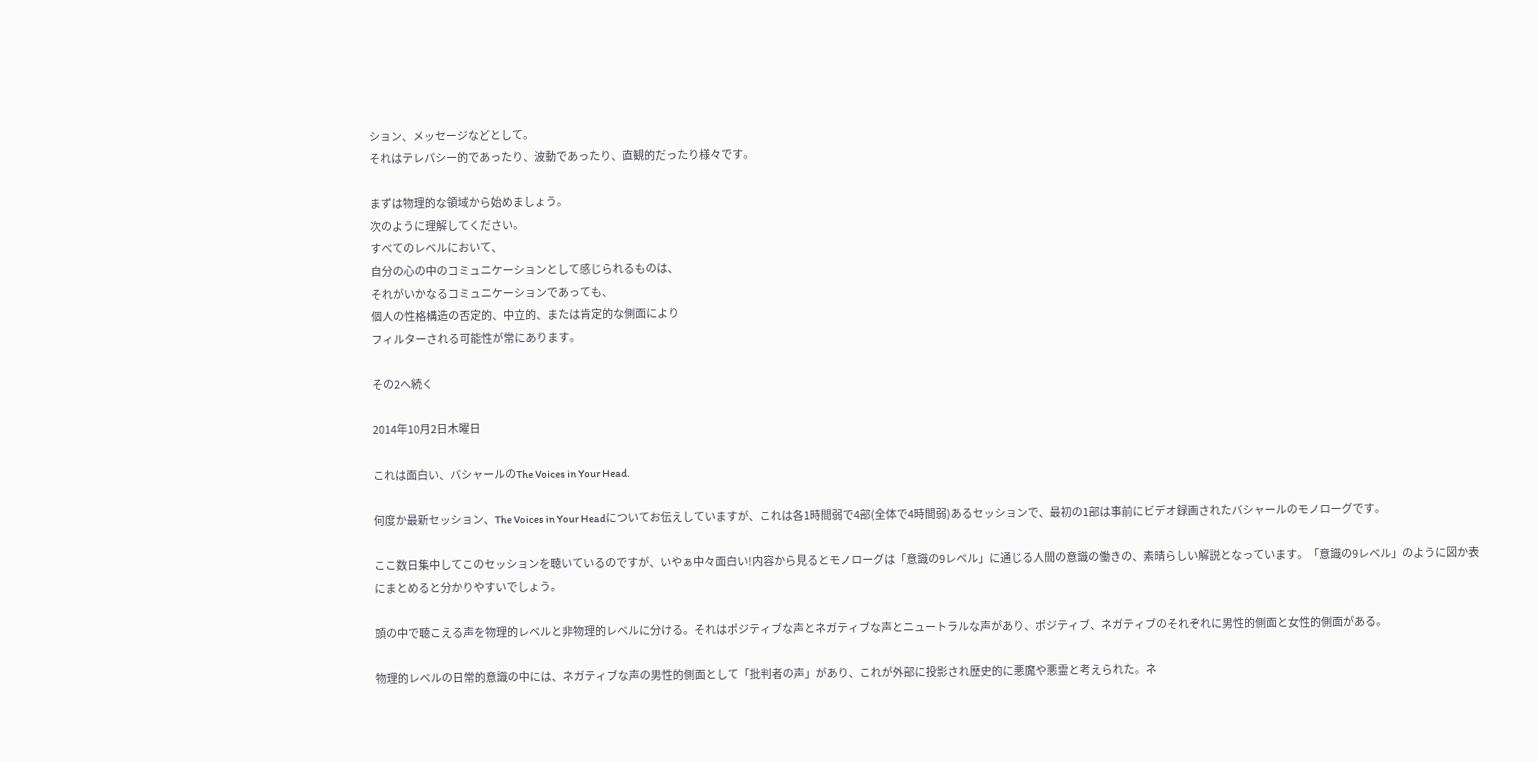ション、メッセージなどとして。
それはテレパシー的であったり、波動であったり、直観的だったり様々です。

まずは物理的な領域から始めましょう。
次のように理解してください。
すべてのレベルにおいて、
自分の心の中のコミュニケーションとして感じられるものは、
それがいかなるコミュニケーションであっても、
個人の性格構造の否定的、中立的、または肯定的な側面により
フィルターされる可能性が常にあります。

その2へ続く

2014年10月2日木曜日

これは面白い、バシャールのThe Voices in Your Head.

何度か最新セッション、The Voices in Your Headについてお伝えしていますが、これは各1時間弱で4部(全体で4時間弱)あるセッションで、最初の1部は事前にビデオ録画されたバシャールのモノローグです。

ここ数日集中してこのセッションを聴いているのですが、いやぁ中々面白い!内容から見るとモノローグは「意識の9レベル」に通じる人間の意識の働きの、素晴らしい解説となっています。「意識の9レベル」のように図か表にまとめると分かりやすいでしょう。

頭の中で聴こえる声を物理的レベルと非物理的レベルに分ける。それはポジティブな声とネガティブな声とニュートラルな声があり、ポジティブ、ネガティブのそれぞれに男性的側面と女性的側面がある。

物理的レベルの日常的意識の中には、ネガティブな声の男性的側面として「批判者の声」があり、これが外部に投影され歴史的に悪魔や悪霊と考えられた。ネ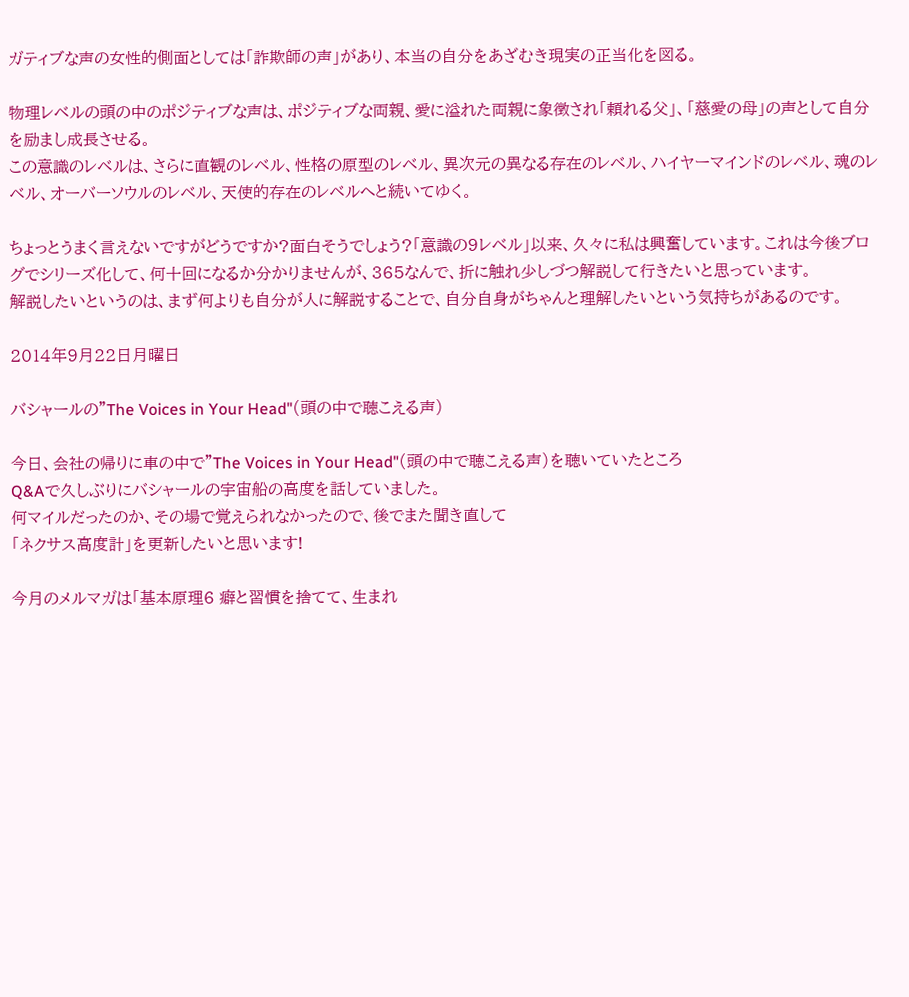ガティブな声の女性的側面としては「詐欺師の声」があり、本当の自分をあざむき現実の正当化を図る。

物理レベルの頭の中のポジティブな声は、ポジティブな両親、愛に溢れた両親に象徴され「頼れる父」、「慈愛の母」の声として自分を励まし成長させる。
この意識のレベルは、さらに直観のレベル、性格の原型のレベル、異次元の異なる存在のレベル、ハイヤーマインドのレベル、魂のレベル、オーバーソウルのレベル、天使的存在のレベルへと続いてゆく。

ちょっとうまく言えないですがどうですか?面白そうでしょう?「意識の9レベル」以来、久々に私は興奮しています。これは今後ブログでシリーズ化して、何十回になるか分かりませんが、365なんで、折に触れ少しづつ解説して行きたいと思っています。
解説したいというのは、まず何よりも自分が人に解説することで、自分自身がちゃんと理解したいという気持ちがあるのです。

2014年9月22日月曜日

バシャールの"The Voices in Your Head"(頭の中で聴こえる声)

今日、会社の帰りに車の中で"The Voices in Your Head"(頭の中で聴こえる声)を聴いていたところ
Q&Aで久しぶりにバシャールの宇宙船の高度を話していました。
何マイルだったのか、その場で覚えられなかったので、後でまた聞き直して
「ネクサス高度計」を更新したいと思います!

今月のメルマガは「基本原理6 癖と習慣を捨てて、生まれ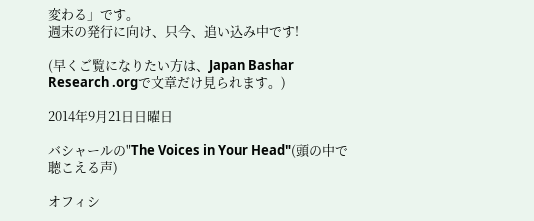変わる」です。
週末の発行に向け、只今、追い込み中です!

(早くご覧になりたい方は、Japan Bashar Research .orgで文章だけ見られます。)

2014年9月21日日曜日

バシャールの"The Voices in Your Head"(頭の中で聴こえる声)

オフィシ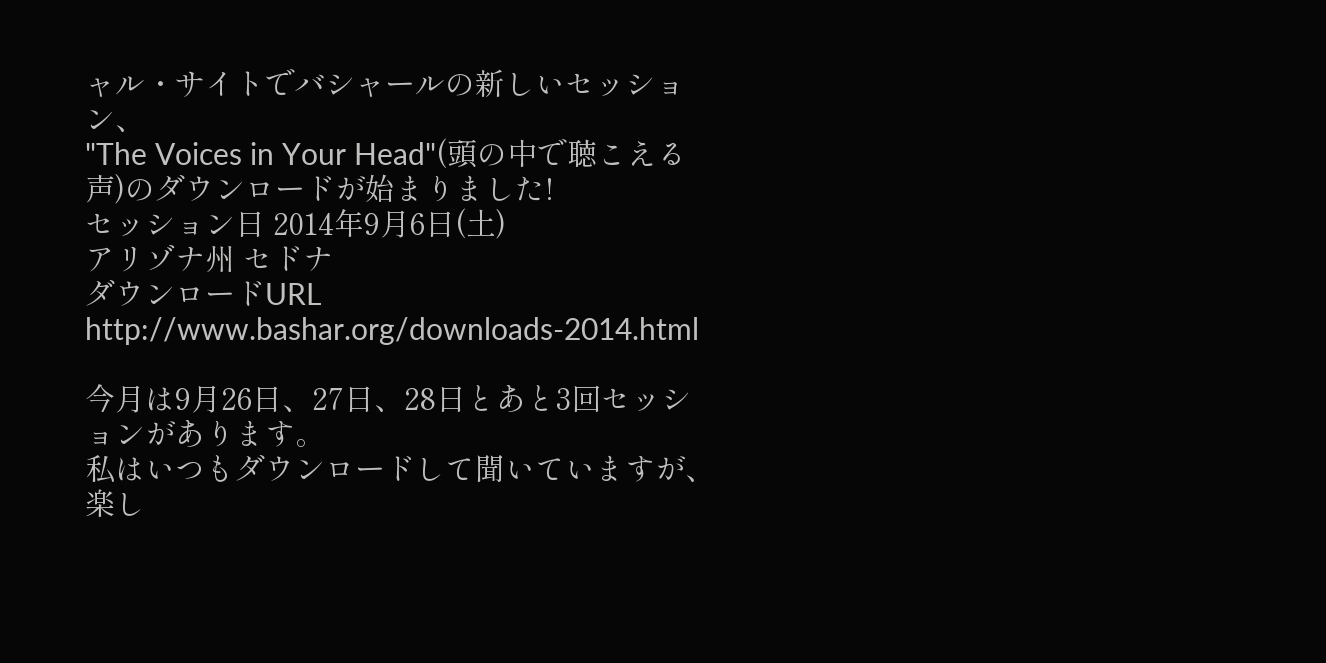ャル・サイトでバシャールの新しいセッション、
"The Voices in Your Head"(頭の中で聴こえる声)のダウンロードが始まりました!
セッション日 2014年9月6日(土)
アリゾナ州 セドナ
ダウンロードURL
http://www.bashar.org/downloads-2014.html

今月は9月26日、27日、28日とあと3回セッションがあります。
私はいつもダウンロードして聞いていますが、楽し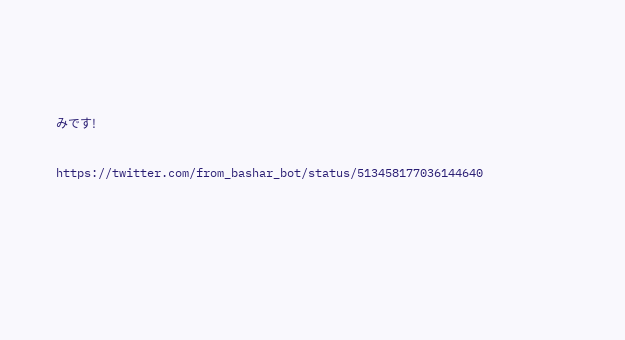みです!

https://twitter.com/from_bashar_bot/status/513458177036144640